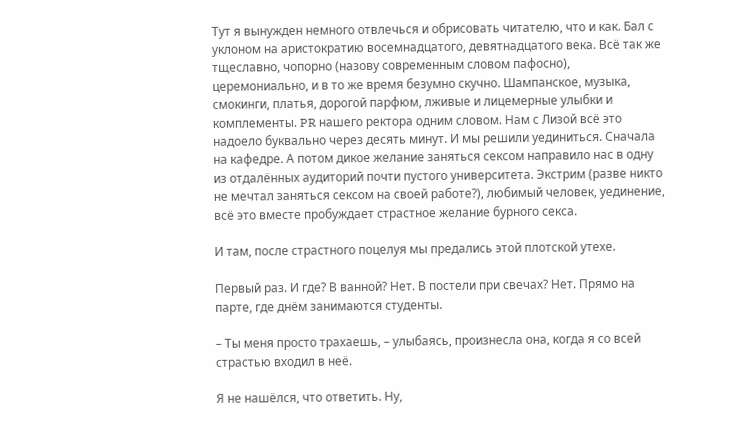Тут я вынужден немного отвлечься и обрисовать читателю, что и как. Бал с уклоном на аристократию восемнадцатого, девятнадцатого века. Всё так же тщеславно, чопорно (назову современным словом пафосно), церемониально, и в то же время безумно скучно. Шампанское, музыка, смокинги, платья, дорогой парфюм, лживые и лицемерные улыбки и комплементы. PR нашего ректора одним словом. Нам с Лизой всё это надоело буквально через десять минут. И мы решили уединиться. Сначала на кафедре. А потом дикое желание заняться сексом направило нас в одну из отдалённых аудиторий почти пустого университета. Экстрим (разве никто не мечтал заняться сексом на своей работе?), любимый человек, уединение, всё это вместе пробуждает страстное желание бурного секса.

И там, после страстного поцелуя мы предались этой плотской утехе.

Первый раз. И где? В ванной? Нет. В постели при свечах? Нет. Прямо на парте, где днём занимаются студенты.

– Ты меня просто трахаешь, – улыбаясь, произнесла она, когда я со всей страстью входил в неё.

Я не нашёлся, что ответить. Ну,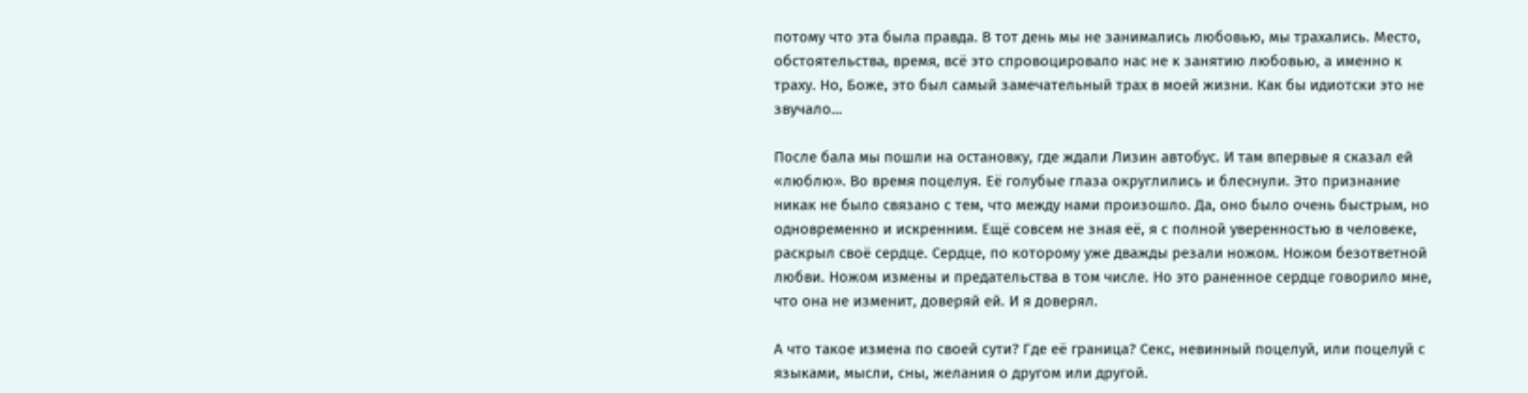потому что эта была правда. В тот день мы не занимались любовью, мы трахались. Место, обстоятельства, время, всё это спровоцировало нас не к занятию любовью, а именно к траху. Но, Боже, это был самый замечательный трах в моей жизни. Как бы идиотски это не звучало…

После бала мы пошли на остановку, где ждали Лизин автобус. И там впервые я сказал ей «люблю». Во время поцелуя. Её голубые глаза округлились и блеснули. Это признание никак не было связано с тем, что между нами произошло. Да, оно было очень быстрым, но одновременно и искренним. Ещё совсем не зная её, я с полной уверенностью в человеке, раскрыл своё сердце. Сердце, по которому уже дважды резали ножом. Ножом безответной любви. Ножом измены и предательства в том числе. Но это раненное сердце говорило мне, что она не изменит, доверяй ей. И я доверял.

А что такое измена по своей сути? Где её граница? Секс, невинный поцелуй, или поцелуй с языками, мысли, сны, желания о другом или другой.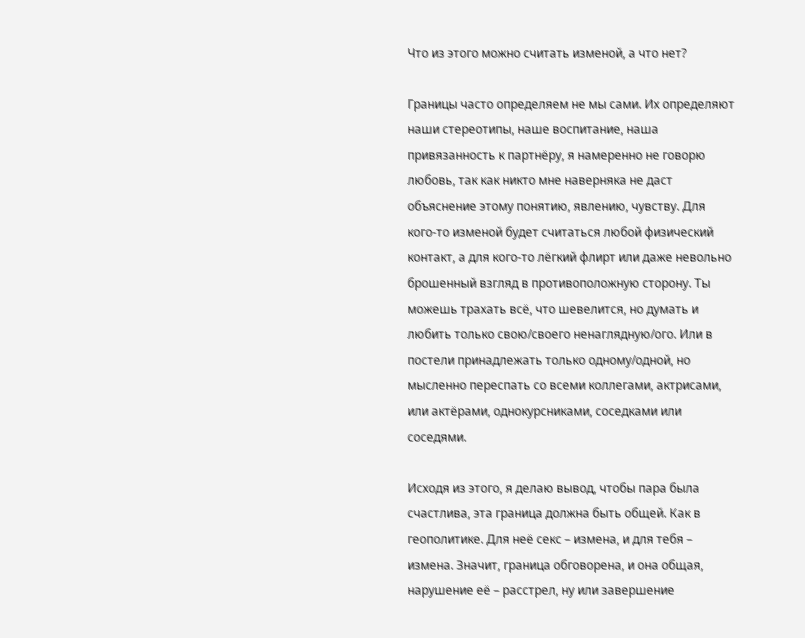Что из этого можно считать изменой, а что нет?

Границы часто определяем не мы сами. Их определяют наши стереотипы, наше воспитание, наша привязанность к партнёру, я намеренно не говорю любовь, так как никто мне наверняка не даст объяснение этому понятию, явлению, чувству. Для кого-то изменой будет считаться любой физический контакт, а для кого-то лёгкий флирт или даже невольно брошенный взгляд в противоположную сторону. Ты можешь трахать всё, что шевелится, но думать и любить только свою/своего ненаглядную/ого. Или в постели принадлежать только одному/одной, но мысленно переспать со всеми коллегами, актрисами, или актёрами, однокурсниками, соседками или соседями.

Исходя из этого, я делаю вывод, чтобы пара была счастлива, эта граница должна быть общей. Как в геополитике. Для неё секс – измена, и для тебя – измена. Значит, граница обговорена, и она общая, нарушение её – расстрел, ну или завершение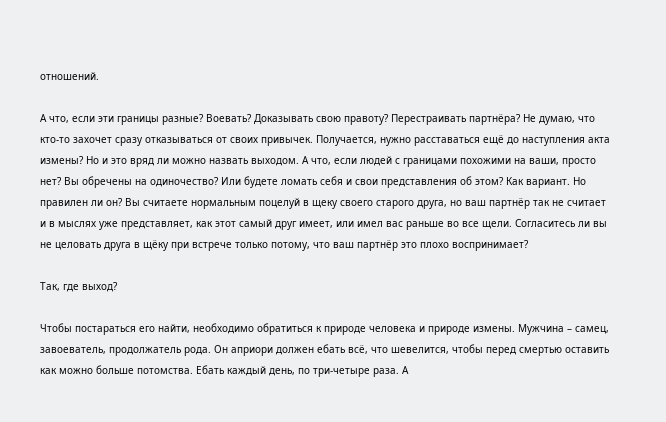отношений.

А что, если эти границы разные? Воевать? Доказывать свою правоту? Перестраивать партнёра? Не думаю, что кто-то захочет сразу отказываться от своих привычек. Получается, нужно расставаться ещё до наступления акта измены? Но и это вряд ли можно назвать выходом. А что, если людей с границами похожими на ваши, просто нет? Вы обречены на одиночество? Или будете ломать себя и свои представления об этом? Как вариант. Но правилен ли он? Вы считаете нормальным поцелуй в щеку своего старого друга, но ваш партнёр так не считает и в мыслях уже представляет, как этот самый друг имеет, или имел вас раньше во все щели. Согласитесь ли вы не целовать друга в щёку при встрече только потому, что ваш партнёр это плохо воспринимает?

Так, где выход?

Чтобы постараться его найти, необходимо обратиться к природе человека и природе измены. Мужчина – самец, завоеватель, продолжатель рода. Он априори должен ебать всё, что шевелится, чтобы перед смертью оставить как можно больше потомства. Ебать каждый день, по три-четыре раза. А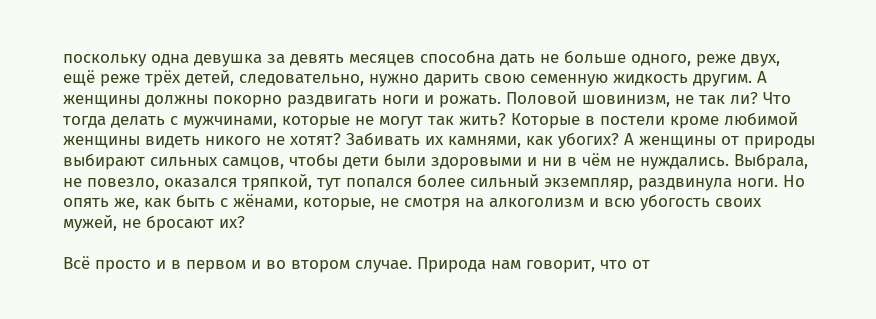поскольку одна девушка за девять месяцев способна дать не больше одного, реже двух, ещё реже трёх детей, следовательно, нужно дарить свою семенную жидкость другим. А женщины должны покорно раздвигать ноги и рожать. Половой шовинизм, не так ли? Что тогда делать с мужчинами, которые не могут так жить? Которые в постели кроме любимой женщины видеть никого не хотят? Забивать их камнями, как убогих? А женщины от природы выбирают сильных самцов, чтобы дети были здоровыми и ни в чём не нуждались. Выбрала, не повезло, оказался тряпкой, тут попался более сильный экземпляр, раздвинула ноги. Но опять же, как быть с жёнами, которые, не смотря на алкоголизм и всю убогость своих мужей, не бросают их?

Всё просто и в первом и во втором случае. Природа нам говорит, что от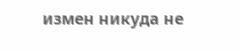измен никуда не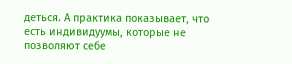деться. А практика показывает, что есть индивидуумы, которые не позволяют себе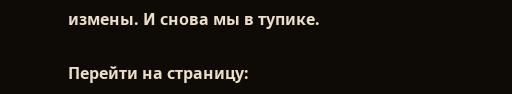измены. И снова мы в тупике.

Перейти на страницу: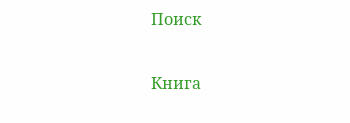Поиск

Книга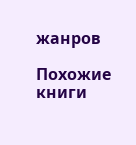жанров

Похожие книги